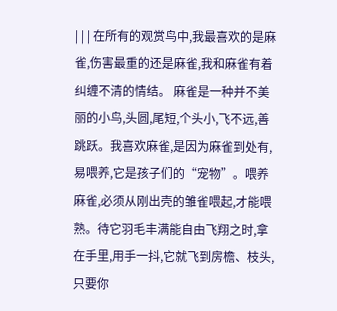| | | 在所有的观赏鸟中,我最喜欢的是麻雀,伤害最重的还是麻雀,我和麻雀有着纠缠不清的情结。 麻雀是一种并不美丽的小鸟,头圆,尾短,个头小,飞不远,善跳跃。我喜欢麻雀,是因为麻雀到处有,易喂养,它是孩子们的“宠物”。喂养麻雀,必须从刚出壳的雏雀喂起,才能喂熟。待它羽毛丰满能自由飞翔之时,拿在手里,用手一抖,它就飞到房檐、枝头,只要你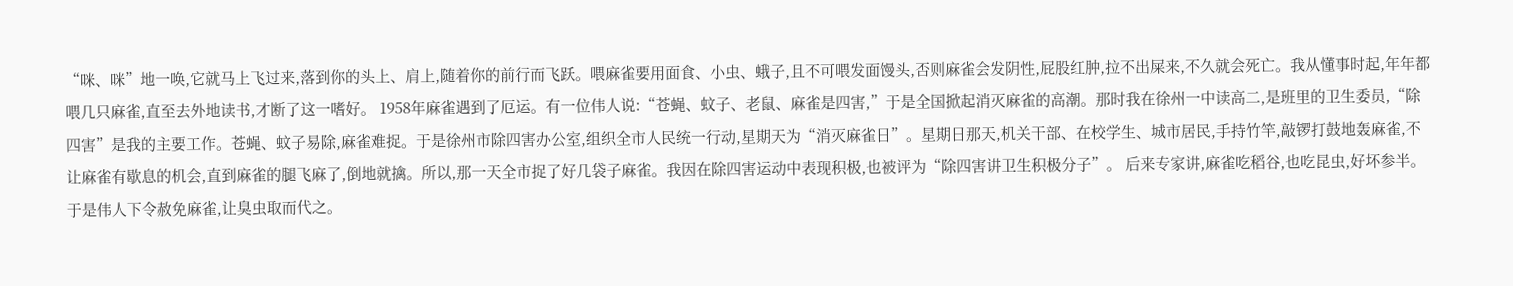“咪、咪”地一唤,它就马上飞过来,落到你的头上、肩上,随着你的前行而飞跃。喂麻雀要用面食、小虫、蛾子,且不可喂发面馒头,否则麻雀会发阴性,屁股红肿,拉不出屎来,不久就会死亡。我从懂事时起,年年都喂几只麻雀,直至去外地读书,才断了这一嗜好。 1958年麻雀遇到了厄运。有一位伟人说:“苍蝇、蚊子、老鼠、麻雀是四害,”于是全国掀起消灭麻雀的高潮。那时我在徐州一中读高二,是班里的卫生委员,“除四害”是我的主要工作。苍蝇、蚊子易除,麻雀难捉。于是徐州市除四害办公室,组织全市人民统一行动,星期天为“消灭麻雀日”。星期日那天,机关干部、在校学生、城市居民,手持竹竿,敲锣打鼓地轰麻雀,不让麻雀有歇息的机会,直到麻雀的腿飞麻了,倒地就擒。所以,那一天全市捉了好几袋子麻雀。我因在除四害运动中表现积极,也被评为“除四害讲卫生积极分子”。 后来专家讲,麻雀吃稻谷,也吃昆虫,好坏参半。于是伟人下令赦免麻雀,让臭虫取而代之。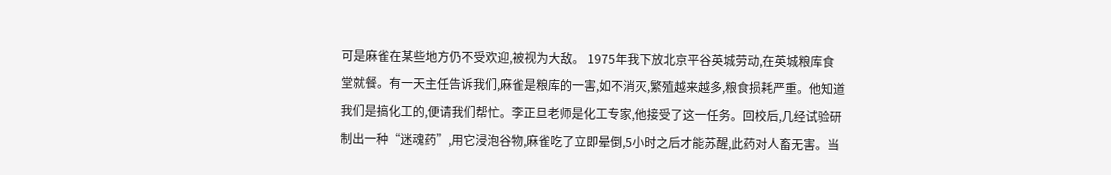可是麻雀在某些地方仍不受欢迎,被视为大敌。 1975年我下放北京平谷英城劳动,在英城粮库食堂就餐。有一天主任告诉我们,麻雀是粮库的一害,如不消灭,繁殖越来越多,粮食损耗严重。他知道我们是搞化工的,便请我们帮忙。李正旦老师是化工专家,他接受了这一任务。回校后,几经试验研制出一种“迷魂药”,用它浸泡谷物,麻雀吃了立即晕倒,5小时之后才能苏醒,此药对人畜无害。当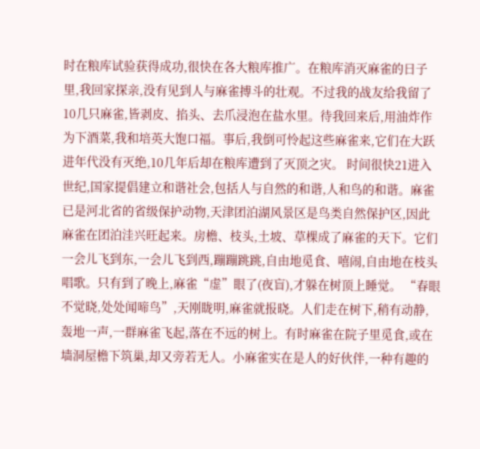时在粮库试验获得成功,很快在各大粮库推广。在粮库消灭麻雀的日子里,我回家探亲,没有见到人与麻雀搏斗的壮观。不过我的战友给我留了10几只麻雀,皆剥皮、掐头、去爪浸泡在盐水里。待我回来后,用油炸作为下酒菜,我和培英大饱口福。事后,我倒可怜起这些麻雀来,它们在大跃进年代没有灭绝,10几年后却在粮库遭到了灭顶之灾。 时间很快21进入世纪,国家提倡建立和谐社会,包括人与自然的和谐,人和鸟的和谐。麻雀已是河北省的省级保护动物,天津团泊湖风景区是鸟类自然保护区,因此麻雀在团泊洼兴旺起来。房檐、枝头,土坡、草棵成了麻雀的天下。它们一会儿飞到东,一会儿飞到西,蹦蹦跳跳,自由地觅食、嘻闹,自由地在枝头唱歌。只有到了晚上,麻雀“虚”眼了(夜盲),才躲在树顶上睡觉。 “春眼不觉晓,处处闻啼鸟”,天刚眬明,麻雀就报晓。人们走在树下,稍有动静,轰地一声,一群麻雀飞起,落在不远的树上。有时麻雀在院子里觅食,或在墙洞屋檐下筑巢,却又旁若无人。小麻雀实在是人的好伙伴,一种有趣的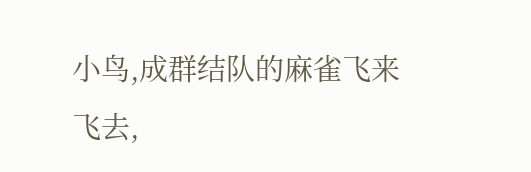小鸟,成群结队的麻雀飞来飞去,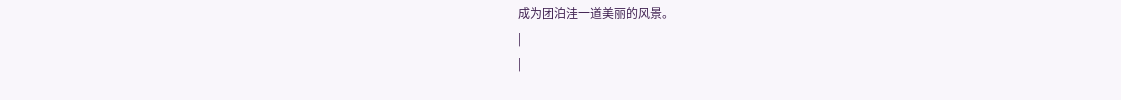成为团泊洼一道美丽的风景。
|
|